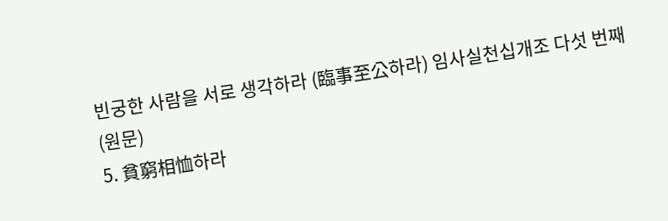빈궁한 사람을 서로 생각하라 (臨事至公하라) 임사실천십개조 다섯 번째
(원문)
5. 貧窮相恤하라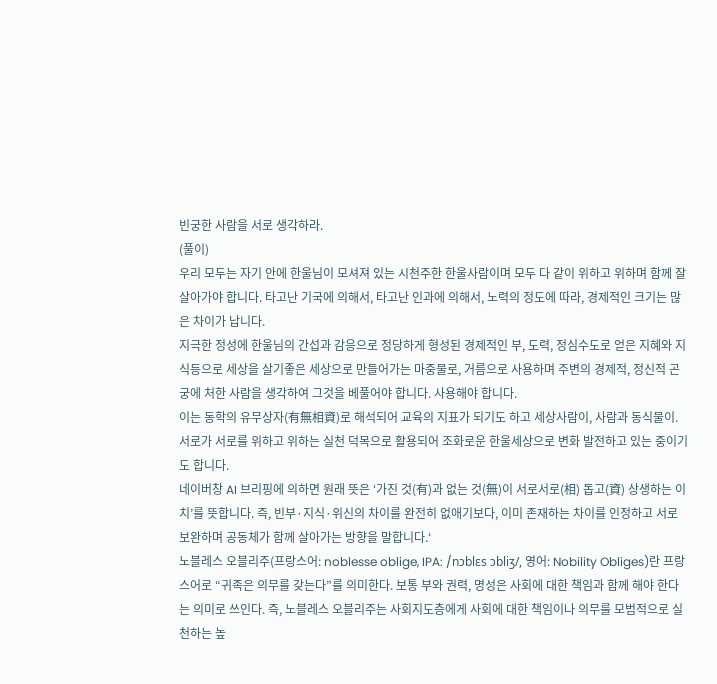빈궁한 사람을 서로 생각하라.
(풀이)
우리 모두는 자기 안에 한울님이 모셔져 있는 시천주한 한울사람이며 모두 다 같이 위하고 위하며 함께 잘 살아가야 합니다. 타고난 기국에 의해서, 타고난 인과에 의해서, 노력의 정도에 따라, 경제적인 크기는 많은 차이가 납니다.
지극한 정성에 한울님의 간섭과 감응으로 정당하게 형성된 경제적인 부, 도력, 정심수도로 얻은 지혜와 지식등으로 세상을 살기좋은 세상으로 만들어가는 마중물로, 거름으로 사용하며 주변의 경제적, 정신적 곤궁에 처한 사람을 생각하여 그것을 베풀어야 합니다. 사용해야 합니다.
이는 동학의 유무상자(有無相資)로 해석되어 교육의 지표가 되기도 하고 세상사람이, 사람과 동식물이. 서로가 서로를 위하고 위하는 실천 덕목으로 활용되어 조화로운 한울세상으로 변화 발전하고 있는 중이기도 합니다.
네이버창 AI 브리핑에 의하면 원래 뜻은 ‘가진 것(有)과 없는 것(無)이 서로서로(相) 돕고(資) 상생하는 이치’를 뜻합니다. 즉, 빈부·지식·위신의 차이를 완전히 없애기보다, 이미 존재하는 차이를 인정하고 서로 보완하며 공동체가 함께 살아가는 방향을 말합니다.‘
노블레스 오블리주(프랑스어: noblesse oblige, IPA: /nɔblɛs ɔbliʒ/, 영어: Nobility Obliges)란 프랑스어로 “귀족은 의무를 갖는다”를 의미한다. 보통 부와 권력, 명성은 사회에 대한 책임과 함께 해야 한다는 의미로 쓰인다. 즉, 노블레스 오블리주는 사회지도층에게 사회에 대한 책임이나 의무를 모범적으로 실천하는 높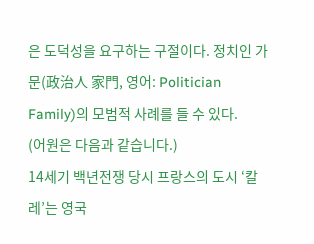은 도덕성을 요구하는 구절이다. 정치인 가문(政治人 家門, 영어: Politician Family)의 모범적 사례를 들 수 있다.
(어원은 다음과 같습니다.)
14세기 백년전쟁 당시 프랑스의 도시 ‘칼레’는 영국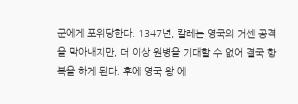군에게 포위당한다. 1347년, 칼레는 영국의 거센 공격을 막아내지만, 더 이상 원병을 기대할 수 없어 결국 항복을 하게 된다. 후에 영국 왕 에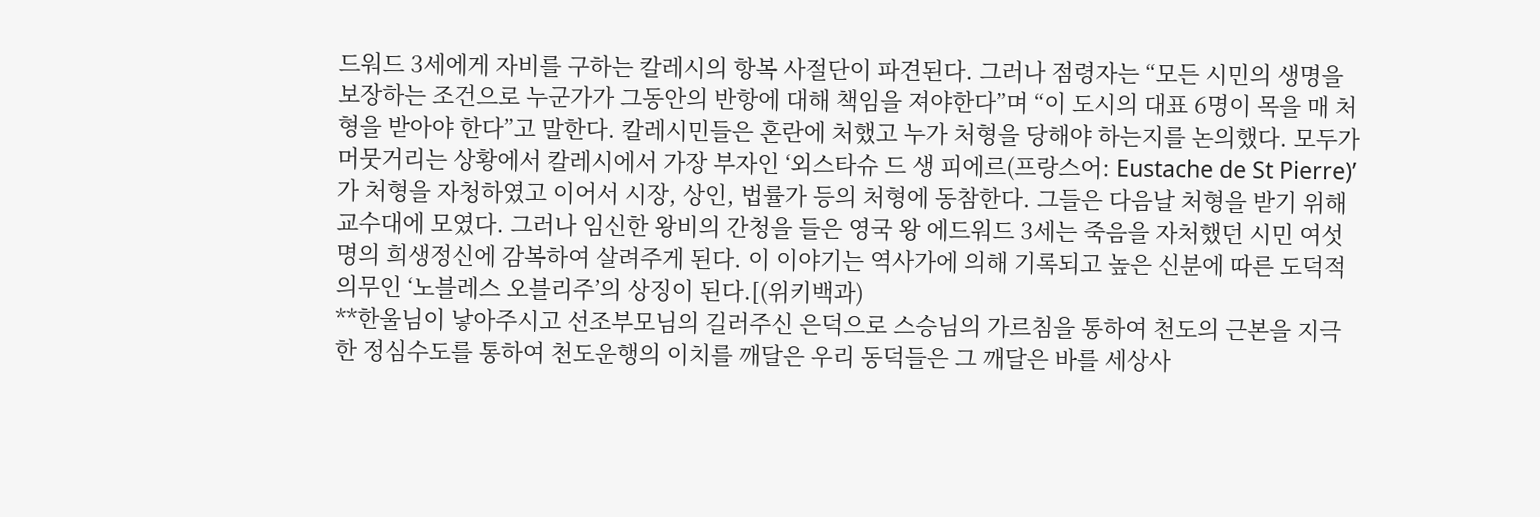드워드 3세에게 자비를 구하는 칼레시의 항복 사절단이 파견된다. 그러나 점령자는 “모든 시민의 생명을 보장하는 조건으로 누군가가 그동안의 반항에 대해 책임을 져야한다”며 “이 도시의 대표 6명이 목을 매 처형을 받아야 한다”고 말한다. 칼레시민들은 혼란에 처했고 누가 처형을 당해야 하는지를 논의했다. 모두가 머뭇거리는 상황에서 칼레시에서 가장 부자인 ‘외스타슈 드 생 피에르(프랑스어: Eustache de St Pierre)’가 처형을 자청하였고 이어서 시장, 상인, 법률가 등의 처형에 동참한다. 그들은 다음날 처형을 받기 위해 교수대에 모였다. 그러나 임신한 왕비의 간청을 들은 영국 왕 에드워드 3세는 죽음을 자처했던 시민 여섯명의 희생정신에 감복하여 살려주게 된다. 이 이야기는 역사가에 의해 기록되고 높은 신분에 따른 도덕적 의무인 ‘노블레스 오블리주’의 상징이 된다.[(위키백과)
**한울님이 낳아주시고 선조부모님의 길러주신 은덕으로 스승님의 가르침을 통하여 천도의 근본을 지극한 정심수도를 통하여 천도운행의 이치를 깨달은 우리 동덕들은 그 깨달은 바를 세상사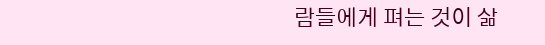람들에게 펴는 것이 삶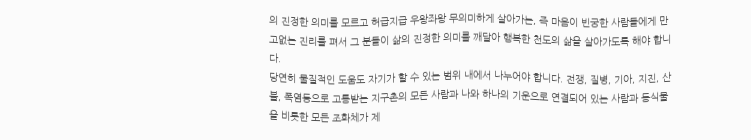의 진정한 의미를 모르고 허급지급 우왕좌왕 무의미하게 살아가는, 즉 마음이 빈궁한 사람들에게 만고없는 진리를 펴서 그 분들이 삶의 진정한 의미를 깨달아 행복한 천도의 삶을 살아가도록 해야 합니다.
당연히 물질적인 도움도 자기가 할 수 있는 범위 내에서 나누어야 합니다. 전쟁, 질병, 기아, 지진, 산불, 폭염등으로 고통받는 지구촌의 모든 사람과 나와 하나의 기운으로 연결되어 있는 사람과 동식물을 비롯한 모든 조화체가 제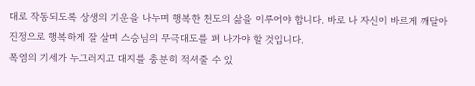대로 작동되도록 상생의 기운을 나누며 행복한 천도의 삶을 이루어야 합니다. 바로 나 자신이 바르게 깨달아 진정으로 행복하게 잘 살며 스승님의 무극대도를 펴 나가야 할 것입니다.
폭염의 기세가 누그러지고 대지를 충분히 적셔줄 수 있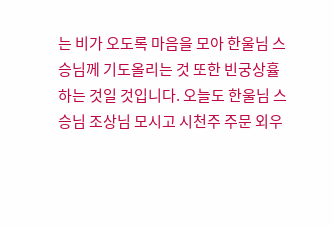는 비가 오도록 마음을 모아 한울님 스승님께 기도올리는 것 또한 빈궁상휼 하는 것일 것입니다. 오늘도 한울님 스승님 조상님 모시고 시천주 주문 외우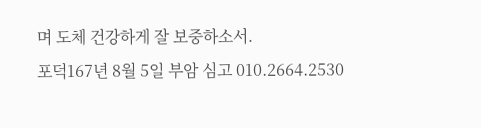며 도체 건강하게 잘 보중하소서.
포덕167년 8월 5일 부암 심고 010.2664.2530